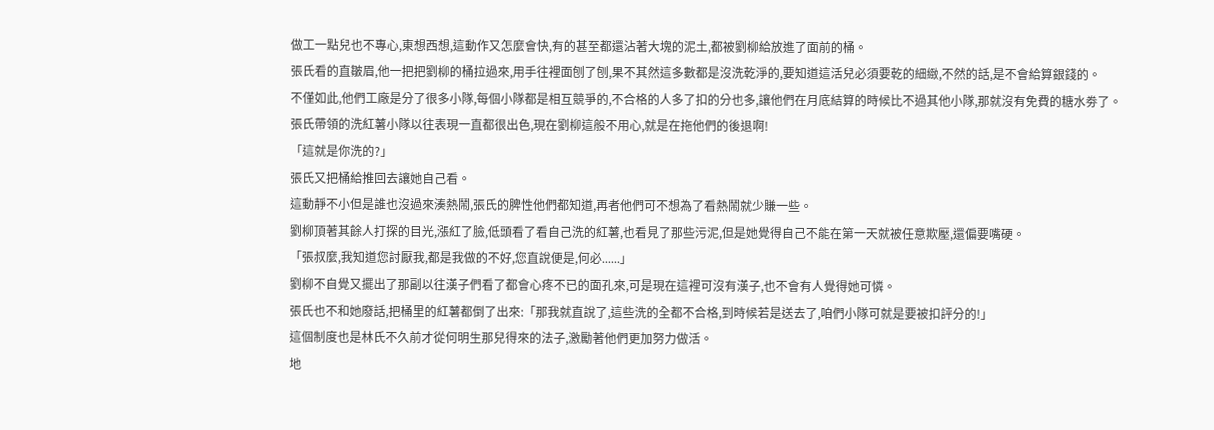做工一點兒也不專心,東想西想,這動作又怎麼會快,有的甚至都還沾著大塊的泥土,都被劉柳給放進了面前的桶。
張氏看的直皺眉,他一把把劉柳的桶拉過來,用手往裡面刨了刨,果不其然這多數都是沒洗乾淨的,要知道這活兒必須要乾的細緻,不然的話,是不會給算銀錢的。
不僅如此,他們工廠是分了很多小隊,每個小隊都是相互競爭的,不合格的人多了扣的分也多,讓他們在月底結算的時候比不過其他小隊,那就沒有免費的糖水劵了。
張氏帶領的洗紅薯小隊以往表現一直都很出色,現在劉柳這般不用心,就是在拖他們的後退啊!
「這就是你洗的?」
張氏又把桶給推回去讓她自己看。
這動靜不小但是誰也沒過來湊熱鬧,張氏的脾性他們都知道,再者他們可不想為了看熱鬧就少賺一些。
劉柳頂著其餘人打探的目光,漲紅了臉,低頭看了看自己洗的紅薯,也看見了那些污泥,但是她覺得自己不能在第一天就被任意欺壓,還偏要嘴硬。
「張叔麼,我知道您討厭我,都是我做的不好,您直說便是,何必......」
劉柳不自覺又擺出了那副以往漢子們看了都會心疼不已的面孔來,可是現在這裡可沒有漢子,也不會有人覺得她可憐。
張氏也不和她廢話,把桶里的紅薯都倒了出來:「那我就直說了,這些洗的全都不合格,到時候若是送去了,咱們小隊可就是要被扣評分的!」
這個制度也是林氏不久前才從何明生那兒得來的法子,激勵著他們更加努力做活。
地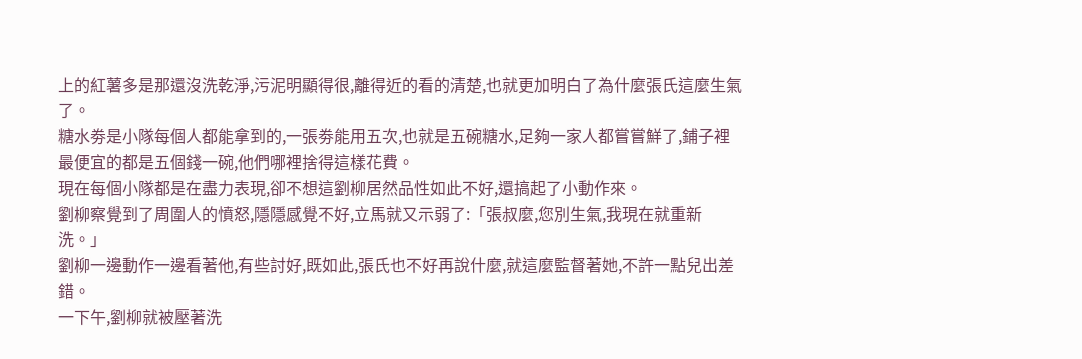上的紅薯多是那還沒洗乾淨,污泥明顯得很,離得近的看的清楚,也就更加明白了為什麼張氏這麼生氣了。
糖水劵是小隊每個人都能拿到的,一張劵能用五次,也就是五碗糖水,足夠一家人都嘗嘗鮮了,鋪子裡最便宜的都是五個錢一碗,他們哪裡捨得這樣花費。
現在每個小隊都是在盡力表現,卻不想這劉柳居然品性如此不好,還搞起了小動作來。
劉柳察覺到了周圍人的憤怒,隱隱感覺不好,立馬就又示弱了:「張叔麼,您別生氣,我現在就重新洗。」
劉柳一邊動作一邊看著他,有些討好,既如此,張氏也不好再說什麼,就這麼監督著她,不許一點兒出差錯。
一下午,劉柳就被壓著洗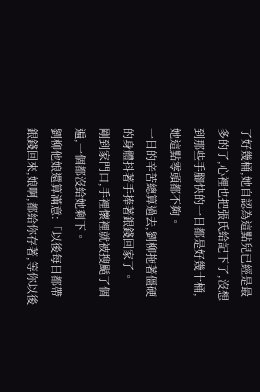了好幾桶,她自認為這點兒已經是最多的了,心裡也把張氏給記下了,沒想到那些手腳快的一日都是好幾十桶,她這點零頭都不夠。
一日的辛苦總算過去,劉柳拖著僵硬的身體抖著手捧著銀錢回家了。
剛到家門口,手裡懷裡就被搜颳了個遍,一個都沒給她剩下。
劉柳他娘還算滿意:「以後每日都帶銀錢回來,娘啊,都給你存著,等你以後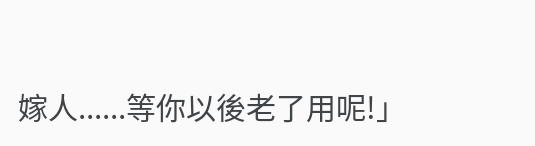嫁人......等你以後老了用呢!」